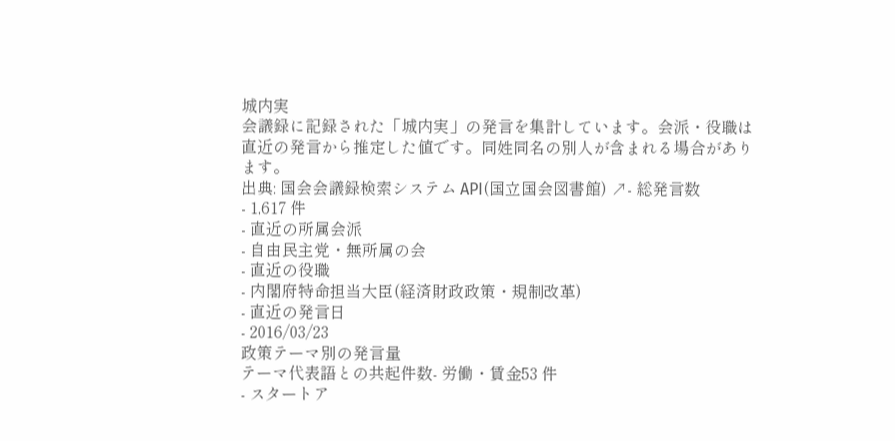城内実
会議録に記録された「城内実」の発言を集計しています。会派・役職は直近の発言から推定した値です。同姓同名の別人が含まれる場合があります。
出典: 国会会議録検索システム API(国立国会図書館) ↗- 総発言数
- 1,617 件
- 直近の所属会派
- 自由民主党・無所属の会
- 直近の役職
- 内閣府特命担当大臣(経済財政政策・規制改革)
- 直近の発言日
- 2016/03/23
政策テーマ別の発言量
テーマ代表語との共起件数- 労働・賃金53 件
- スタートア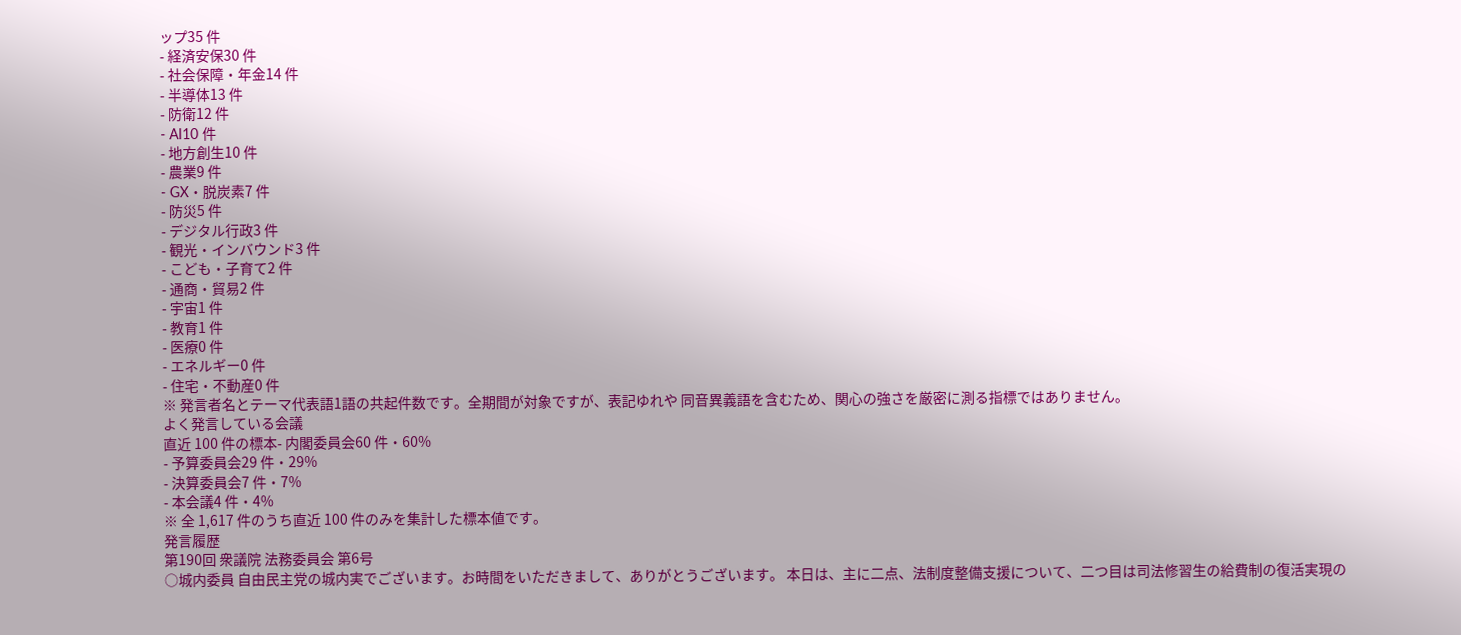ップ35 件
- 経済安保30 件
- 社会保障・年金14 件
- 半導体13 件
- 防衛12 件
- AI10 件
- 地方創生10 件
- 農業9 件
- GX・脱炭素7 件
- 防災5 件
- デジタル行政3 件
- 観光・インバウンド3 件
- こども・子育て2 件
- 通商・貿易2 件
- 宇宙1 件
- 教育1 件
- 医療0 件
- エネルギー0 件
- 住宅・不動産0 件
※ 発言者名とテーマ代表語1語の共起件数です。全期間が対象ですが、表記ゆれや 同音異義語を含むため、関心の強さを厳密に測る指標ではありません。
よく発言している会議
直近 100 件の標本- 内閣委員会60 件・60%
- 予算委員会29 件・29%
- 決算委員会7 件・7%
- 本会議4 件・4%
※ 全 1,617 件のうち直近 100 件のみを集計した標本値です。
発言履歴
第190回 衆議院 法務委員会 第6号
○城内委員 自由民主党の城内実でございます。お時間をいただきまして、ありがとうございます。 本日は、主に二点、法制度整備支援について、二つ目は司法修習生の給費制の復活実現の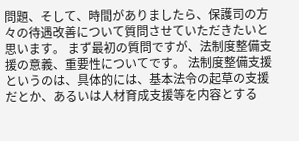問題、そして、時間がありましたら、保護司の方々の待遇改善について質問させていただきたいと思います。 まず最初の質問ですが、法制度整備支援の意義、重要性についてです。 法制度整備支援というのは、具体的には、基本法令の起草の支援だとか、あるいは人材育成支援等を内容とする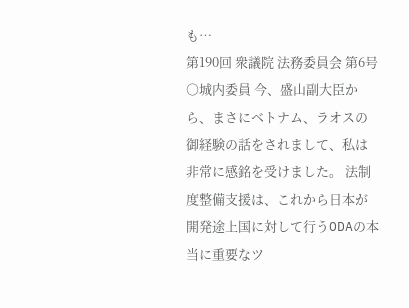も…
第190回 衆議院 法務委員会 第6号
○城内委員 今、盛山副大臣から、まさにベトナム、ラオスの御経験の話をされまして、私は非常に感銘を受けました。 法制度整備支援は、これから日本が開発途上国に対して行うODAの本当に重要なツ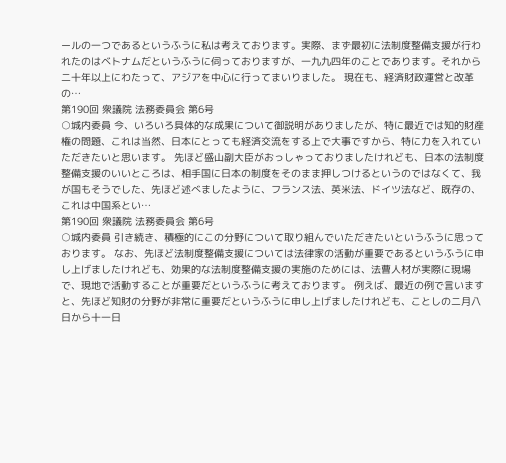ールの一つであるというふうに私は考えております。実際、まず最初に法制度整備支援が行われたのはベトナムだというふうに伺っておりますが、一九九四年のことであります。それから二十年以上にわたって、アジアを中心に行ってまいりました。 現在も、経済財政運営と改革の…
第190回 衆議院 法務委員会 第6号
○城内委員 今、いろいろ具体的な成果について御説明がありましたが、特に最近では知的財産権の問題、これは当然、日本にとっても経済交流をする上で大事ですから、特に力を入れていただきたいと思います。 先ほど盛山副大臣がおっしゃっておりましたけれども、日本の法制度整備支援のいいところは、相手国に日本の制度をそのまま押しつけるというのではなくて、我が国もそうでした、先ほど述べましたように、フランス法、英米法、ドイツ法など、既存の、これは中国系とい…
第190回 衆議院 法務委員会 第6号
○城内委員 引き続き、積極的にこの分野について取り組んでいただきたいというふうに思っております。 なお、先ほど法制度整備支援については法律家の活動が重要であるというふうに申し上げましたけれども、効果的な法制度整備支援の実施のためには、法曹人材が実際に現場で、現地で活動することが重要だというふうに考えております。 例えば、最近の例で言いますと、先ほど知財の分野が非常に重要だというふうに申し上げましたけれども、ことしの二月八日から十一日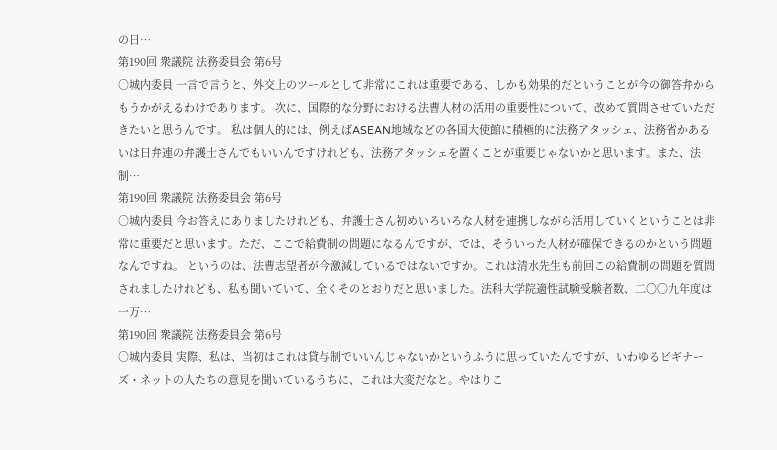の日…
第190回 衆議院 法務委員会 第6号
○城内委員 一言で言うと、外交上のツールとして非常にこれは重要である、しかも効果的だということが今の御答弁からもうかがえるわけであります。 次に、国際的な分野における法曹人材の活用の重要性について、改めて質問させていただきたいと思うんです。 私は個人的には、例えばASEAN地域などの各国大使館に積極的に法務アタッシェ、法務省かあるいは日弁連の弁護士さんでもいいんですけれども、法務アタッシェを置くことが重要じゃないかと思います。また、法制…
第190回 衆議院 法務委員会 第6号
○城内委員 今お答えにありましたけれども、弁護士さん初めいろいろな人材を連携しながら活用していくということは非常に重要だと思います。ただ、ここで給費制の問題になるんですが、では、そういった人材が確保できるのかという問題なんですね。 というのは、法曹志望者が今激減しているではないですか。これは清水先生も前回この給費制の問題を質問されましたけれども、私も聞いていて、全くそのとおりだと思いました。法科大学院適性試験受験者数、二〇〇九年度は一万…
第190回 衆議院 法務委員会 第6号
○城内委員 実際、私は、当初はこれは貸与制でいいんじゃないかというふうに思っていたんですが、いわゆるビギナーズ・ネットの人たちの意見を聞いているうちに、これは大変だなと。やはりこ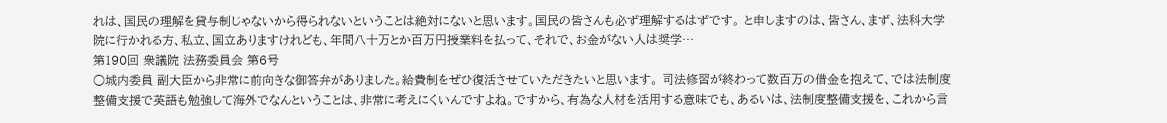れは、国民の理解を貸与制じゃないから得られないということは絶対にないと思います。国民の皆さんも必ず理解するはずです。 と申しますのは、皆さん、まず、法科大学院に行かれる方、私立、国立ありますけれども、年間八十万とか百万円授業料を払って、それで、お金がない人は奨学…
第190回 衆議院 法務委員会 第6号
○城内委員 副大臣から非常に前向きな御答弁がありました。給費制をぜひ復活させていただきたいと思います。 司法修習が終わって数百万の借金を抱えて、では法制度整備支援で英語も勉強して海外でなんということは、非常に考えにくいんですよね。ですから、有為な人材を活用する意味でも、あるいは、法制度整備支援を、これから言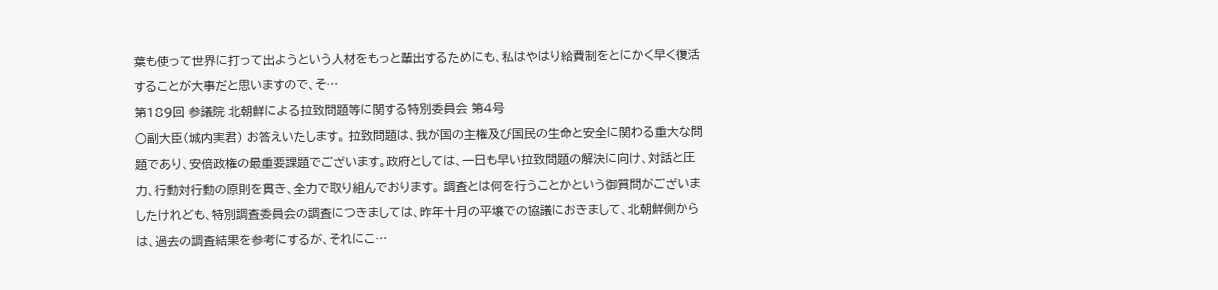葉も使って世界に打って出ようという人材をもっと輩出するためにも、私はやはり給費制をとにかく早く復活することが大事だと思いますので、そ…
第189回 参議院 北朝鮮による拉致問題等に関する特別委員会 第4号
○副大臣(城内実君) お答えいたします。 拉致問題は、我が国の主権及び国民の生命と安全に関わる重大な問題であり、安倍政権の最重要課題でございます。政府としては、一日も早い拉致問題の解決に向け、対話と圧力、行動対行動の原則を貫き、全力で取り組んでおります。 調査とは何を行うことかという御質問がございましたけれども、特別調査委員会の調査につきましては、昨年十月の平壌での協議におきまして、北朝鮮側からは、過去の調査結果を参考にするが、それにこ…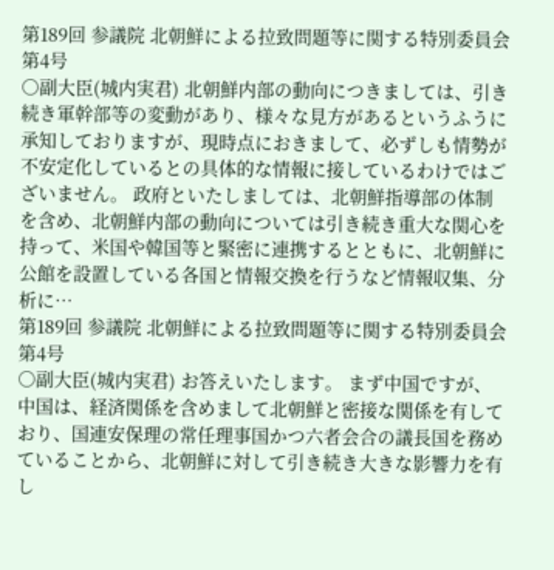第189回 参議院 北朝鮮による拉致問題等に関する特別委員会 第4号
○副大臣(城内実君) 北朝鮮内部の動向につきましては、引き続き軍幹部等の変動があり、様々な見方があるというふうに承知しておりますが、現時点におきまして、必ずしも情勢が不安定化しているとの具体的な情報に接しているわけではございません。 政府といたしましては、北朝鮮指導部の体制を含め、北朝鮮内部の動向については引き続き重大な関心を持って、米国や韓国等と緊密に連携するとともに、北朝鮮に公館を設置している各国と情報交換を行うなど情報収集、分析に…
第189回 参議院 北朝鮮による拉致問題等に関する特別委員会 第4号
○副大臣(城内実君) お答えいたします。 まず中国ですが、中国は、経済関係を含めまして北朝鮮と密接な関係を有しており、国連安保理の常任理事国かつ六者会合の議長国を務めていることから、北朝鮮に対して引き続き大きな影響力を有し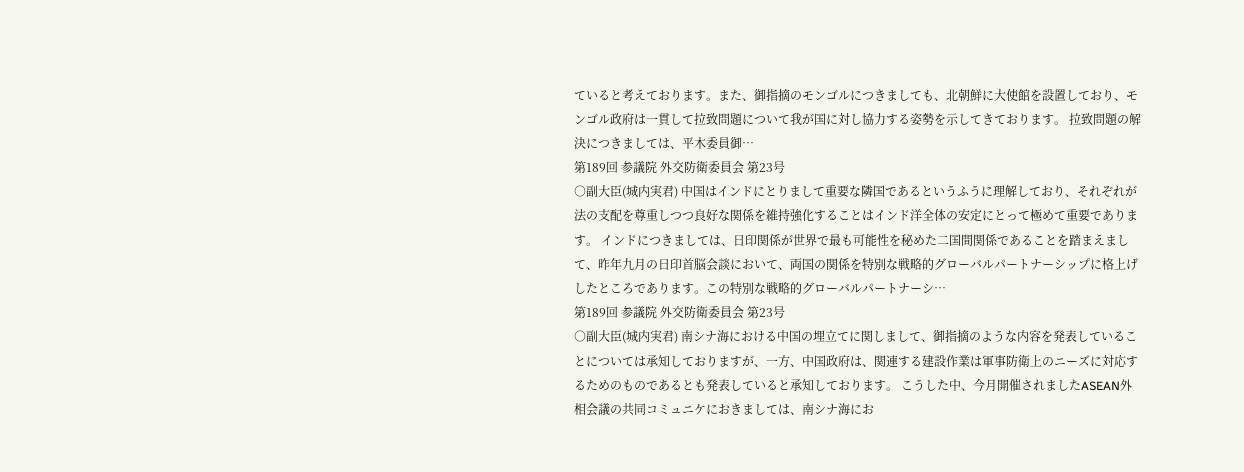ていると考えております。また、御指摘のモンゴルにつきましても、北朝鮮に大使館を設置しており、モンゴル政府は一貫して拉致問題について我が国に対し協力する姿勢を示してきております。 拉致問題の解決につきましては、平木委員御…
第189回 参議院 外交防衛委員会 第23号
○副大臣(城内実君) 中国はインドにとりまして重要な隣国であるというふうに理解しており、それぞれが法の支配を尊重しつつ良好な関係を維持強化することはインド洋全体の安定にとって極めて重要であります。 インドにつきましては、日印関係が世界で最も可能性を秘めた二国間関係であることを踏まえまして、昨年九月の日印首脳会談において、両国の関係を特別な戦略的グローバルパートナーシップに格上げしたところであります。この特別な戦略的グローバルパートナーシ…
第189回 参議院 外交防衛委員会 第23号
○副大臣(城内実君) 南シナ海における中国の埋立てに関しまして、御指摘のような内容を発表していることについては承知しておりますが、一方、中国政府は、関連する建設作業は軍事防衛上のニーズに対応するためのものであるとも発表していると承知しております。 こうした中、今月開催されましたASEAN外相会議の共同コミュニケにおきましては、南シナ海にお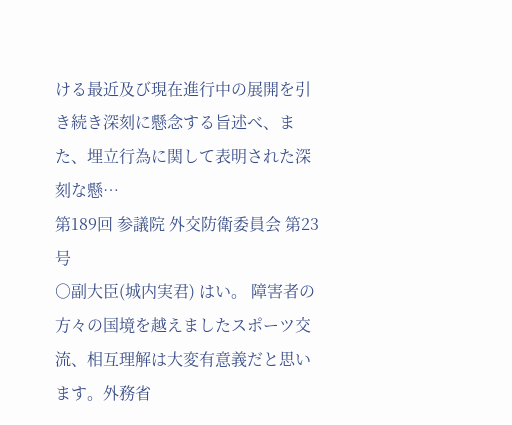ける最近及び現在進行中の展開を引き続き深刻に懸念する旨述べ、また、埋立行為に関して表明された深刻な懸…
第189回 参議院 外交防衛委員会 第23号
○副大臣(城内実君) はい。 障害者の方々の国境を越えましたスポーツ交流、相互理解は大変有意義だと思います。外務省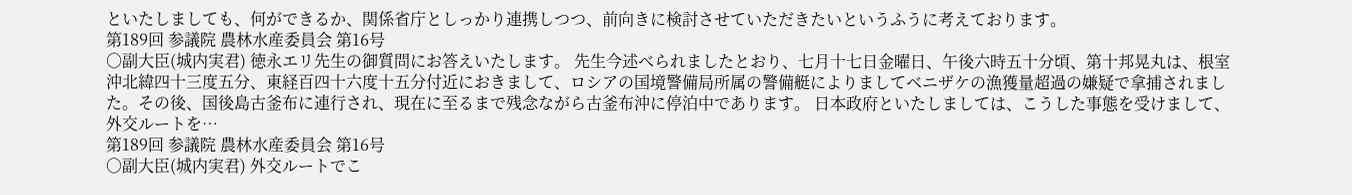といたしましても、何ができるか、関係省庁としっかり連携しつつ、前向きに検討させていただきたいというふうに考えております。
第189回 参議院 農林水産委員会 第16号
○副大臣(城内実君) 徳永エリ先生の御質問にお答えいたします。 先生今述べられましたとおり、七月十七日金曜日、午後六時五十分頃、第十邦晃丸は、根室沖北緯四十三度五分、東経百四十六度十五分付近におきまして、ロシアの国境警備局所属の警備艇によりましてベニザケの漁獲量超過の嫌疑で拿捕されました。その後、国後島古釜布に連行され、現在に至るまで残念ながら古釜布沖に停泊中であります。 日本政府といたしましては、こうした事態を受けまして、外交ルートを…
第189回 参議院 農林水産委員会 第16号
○副大臣(城内実君) 外交ルートでこ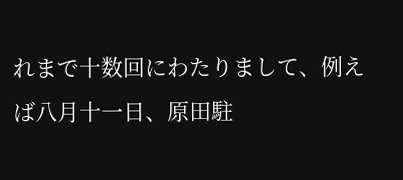れまで十数回にわたりまして、例えば八月十一日、原田駐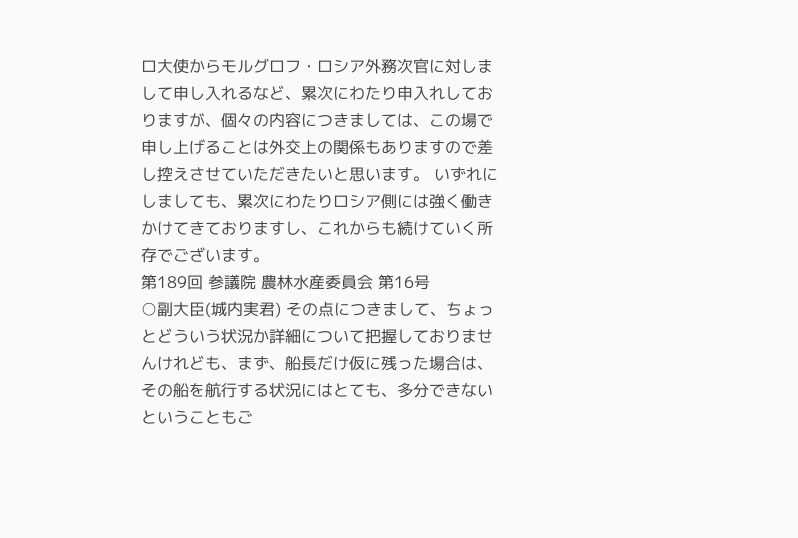ロ大使からモルグロフ・ロシア外務次官に対しまして申し入れるなど、累次にわたり申入れしておりますが、個々の内容につきましては、この場で申し上げることは外交上の関係もありますので差し控えさせていただきたいと思います。 いずれにしましても、累次にわたりロシア側には強く働きかけてきておりますし、これからも続けていく所存でございます。
第189回 参議院 農林水産委員会 第16号
○副大臣(城内実君) その点につきまして、ちょっとどういう状況か詳細について把握しておりませんけれども、まず、船長だけ仮に残った場合は、その船を航行する状況にはとても、多分できないということもご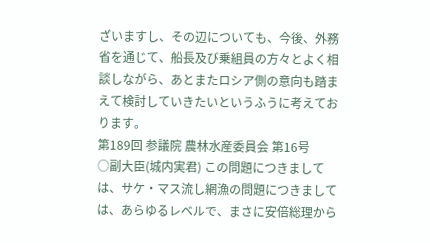ざいますし、その辺についても、今後、外務省を通じて、船長及び乗組員の方々とよく相談しながら、あとまたロシア側の意向も踏まえて検討していきたいというふうに考えております。
第189回 参議院 農林水産委員会 第16号
○副大臣(城内実君) この問題につきましては、サケ・マス流し網漁の問題につきましては、あらゆるレベルで、まさに安倍総理から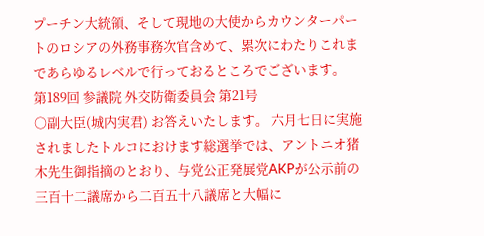プーチン大統領、そして現地の大使からカウンターパートのロシアの外務事務次官含めて、累次にわたりこれまであらゆるレベルで行っておるところでございます。
第189回 参議院 外交防衛委員会 第21号
○副大臣(城内実君) お答えいたします。 六月七日に実施されましたトルコにおけます総選挙では、アントニオ猪木先生御指摘のとおり、与党公正発展党AKPが公示前の三百十二議席から二百五十八議席と大幅に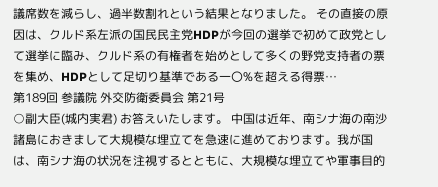議席数を減らし、過半数割れという結果となりました。 その直接の原因は、クルド系左派の国民民主党HDPが今回の選挙で初めて政党として選挙に臨み、クルド系の有権者を始めとして多くの野党支持者の票を集め、HDPとして足切り基準である一〇%を超える得票…
第189回 参議院 外交防衛委員会 第21号
○副大臣(城内実君) お答えいたします。 中国は近年、南シナ海の南沙諸島におきまして大規模な埋立てを急速に進めております。我が国は、南シナ海の状況を注視するとともに、大規模な埋立てや軍事目的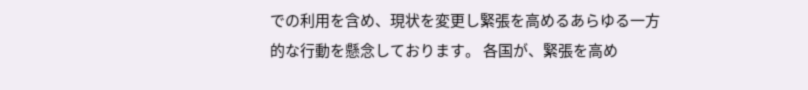での利用を含め、現状を変更し緊張を高めるあらゆる一方的な行動を懸念しております。 各国が、緊張を高め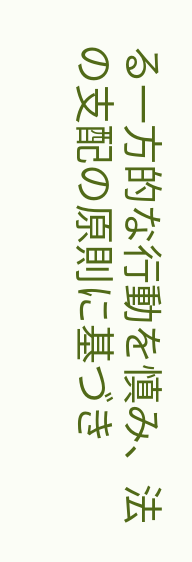る一方的な行動を慎み、法の支配の原則に基づき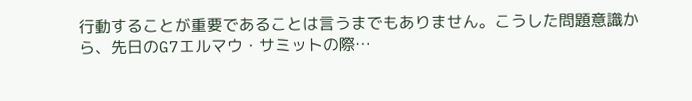行動することが重要であることは言うまでもありません。こうした問題意識から、先日のG7エルマウ・サミットの際…